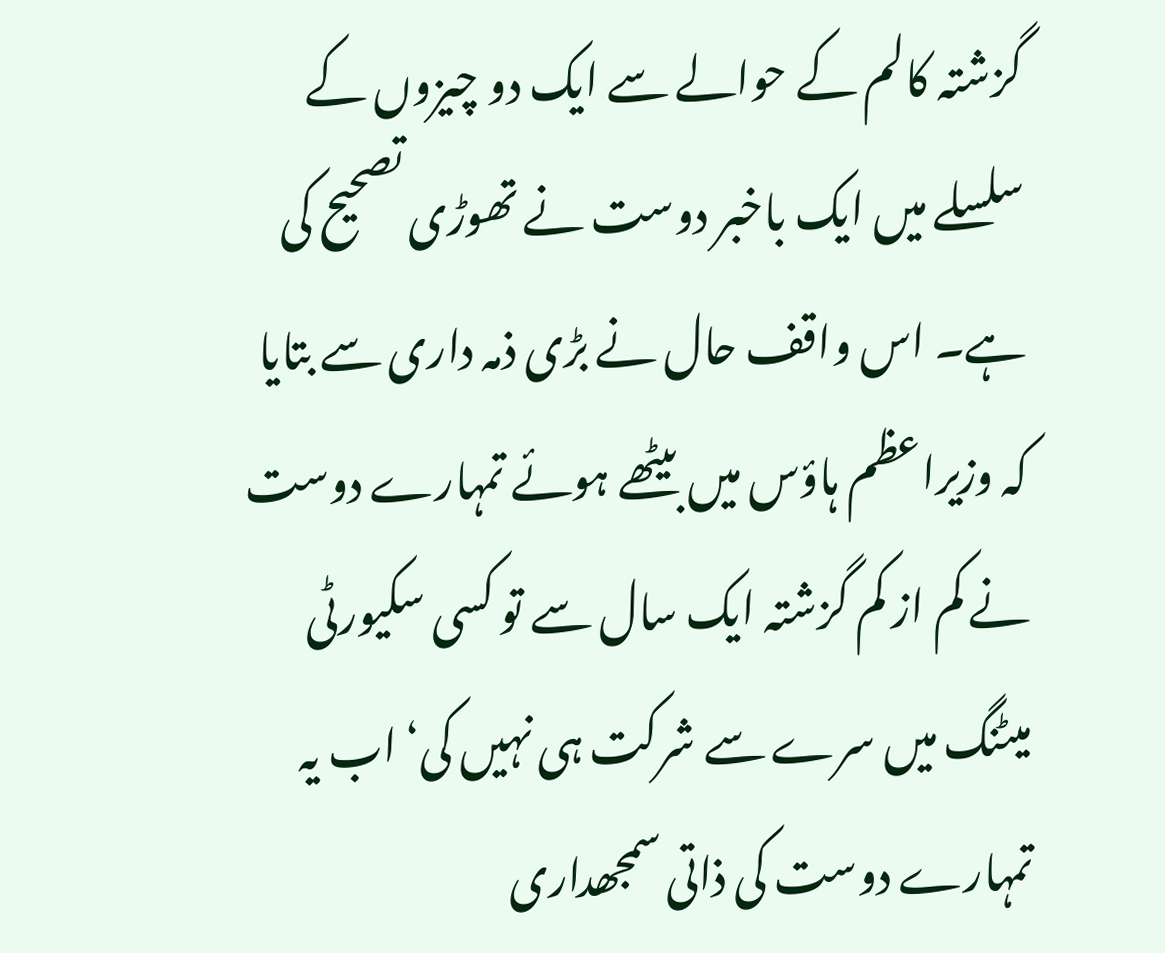گزشتہ کالم کے حوالے سے ایک دو چیزوں کے سلسلے میں ایک باخبر دوست نے تھوڑی تصحیح کی ہے۔ اس واقف حال نے بڑی ذمہ داری سے بتایا کہ وزیراعظم ہاؤس میں بیٹھے ہوئے تمہارے دوست نے کم از کم گزشتہ ایک سال سے تو کسی سکیورٹی میٹنگ میں سرے سے شرکت ہی نہیں کی‘ اب یہ تمہارے دوست کی ذاتی سمجھداری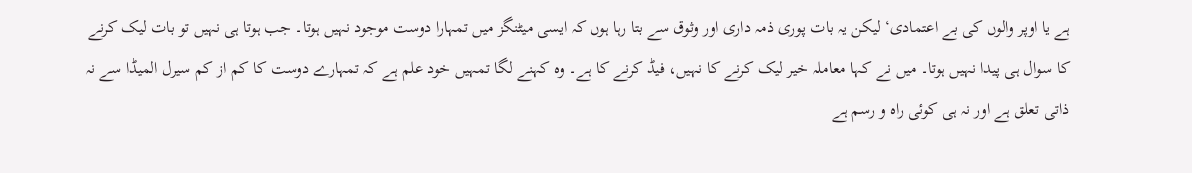ہے یا اوپر والوں کی بے اعتمادی‘ لیکن یہ بات پوری ذمہ داری اور وثوق سے بتا رہا ہوں کہ ایسی میٹنگز میں تمہارا دوست موجود نہیں ہوتا۔ جب ہوتا ہی نہیں تو بات لیک کرنے کا سوال ہی پیدا نہیں ہوتا۔ میں نے کہا معاملہ خیر لیک کرنے کا نہیں، فیڈ کرنے کا ہے۔ وہ کہنے لگا تمہیں خود علم ہے کہ تمہارے دوست کا کم از کم سیرل المیڈا سے نہ ذاتی تعلق ہے اور نہ ہی کوئی راہ و رسم ہے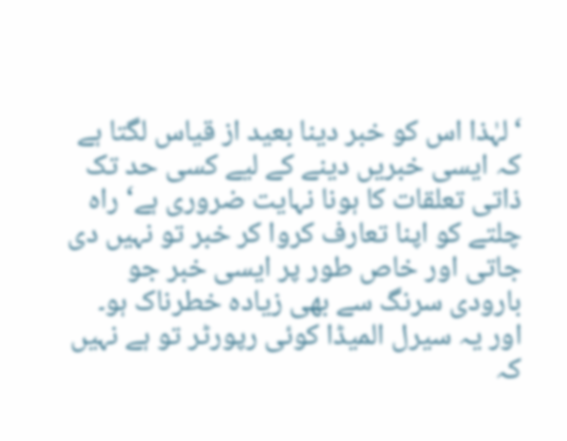‘لہٰذا اس کو خبر دینا بعید از قیاس لگتا ہے کہ ایسی خبریں دینے کے لیے کسی حد تک ذاتی تعلقات کا ہونا نہایت ضروری ہے‘ راہ چلتے کو اپنا تعارف کروا کر خبر تو نہیں دی جاتی اور خاص طور پر ایسی خبر جو بارودی سرنگ سے بھی زیادہ خطرناک ہو۔
اور یہ سیرل المیڈا کوئی رپورٹر تو ہے نہیں کہ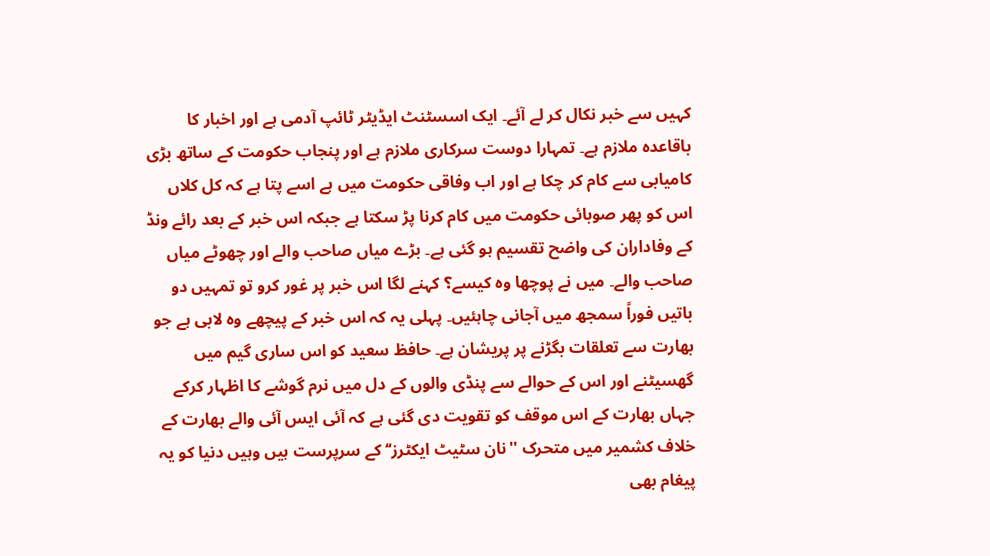کہیں سے خبر نکال کر لے آئے۔ ایک اسسٹنٹ ایڈیٹر ٹائپ آدمی ہے اور اخبار کا باقاعدہ ملازم ہے۔ تمہارا دوست سرکاری ملازم ہے اور پنجاب حکومت کے ساتھ بڑی کامیابی سے کام کر چکا ہے اور اب وفاقی حکومت میں ہے اسے پتا ہے کہ کل کلاں اس کو پھر صوبائی حکومت میں کام کرنا پڑ سکتا ہے جبکہ اس خبر کے بعد رائے ونڈ کے وفاداران کی واضح تقسیم ہو گئی ہے۔ بڑے میاں صاحب والے اور چھوٹے میاں صاحب والے۔ میں نے پوچھا وہ کیسے؟ کہنے لگا اس خبر پر غور کرو تو تمہیں دو باتیں فوراً سمجھ میں آجانی چاہئیں۔ پہلی یہ کہ اس خبر کے پیچھے وہ لابی ہے جو بھارت سے تعلقات بگڑنے پر پریشان ہے۔ حافظ سعید کو اس ساری گیم میں گھسیٹنے اور اس کے حوالے سے پنڈی والوں کے دل میں نرم گوشے کا اظہار کرکے جہاں بھارت کے اس موقف کو تقویت دی گئی ہے کہ آئی ایس آئی والے بھارت کے خلاف کشمیر میں متحرک ''نان سٹیٹ ایکٹرز‘‘ کے سرپرست ہیں وہیں دنیا کو یہ پیغام بھی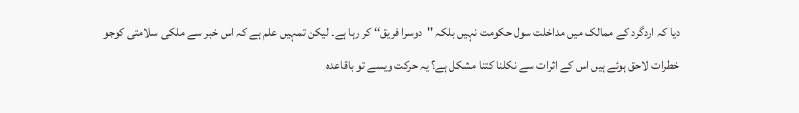دیا کہ اردگرد کے ممالک میں مداخلت سول حکومت نہیں بلکہ ''دوسرا فریق‘‘ کر رہا ہے۔ لیکن تمہیں علم ہے کہ اس خبر سے ملکی سلامتی کوجو خطرات لاحق ہوئے ہیں اس کے اثرات سے نکلنا کتنا مشکل ہے؟ یہ حرکت ویسے تو باقاعدہ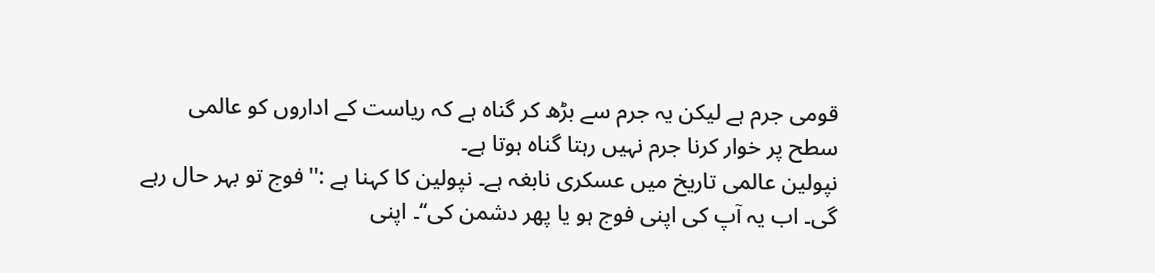قومی جرم ہے لیکن یہ جرم سے بڑھ کر گناہ ہے کہ ریاست کے اداروں کو عالمی سطح پر خوار کرنا جرم نہیں رہتا گناہ ہوتا ہے۔
نپولین عالمی تاریخ میں عسکری نابغہ ہے۔ نپولین کا کہنا ہے :''فوج تو بہر حال رہے گی۔ اب یہ آپ کی اپنی فوج ہو یا پھر دشمن کی‘‘۔ اپنی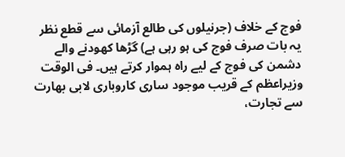فوج کے خلاف (جرنیلوں کی طالع آزمائی سے قطع نظر یہ بات صرف فوج کی ہو رہی ہے) گڑھا کھودنے والے دشمن کی فوج کے لیے راہ ہموار کرتے ہیں۔ فی الوقت وزیراعظم کے قریب موجود ساری کاروباری لابی بھارت سے تجارت،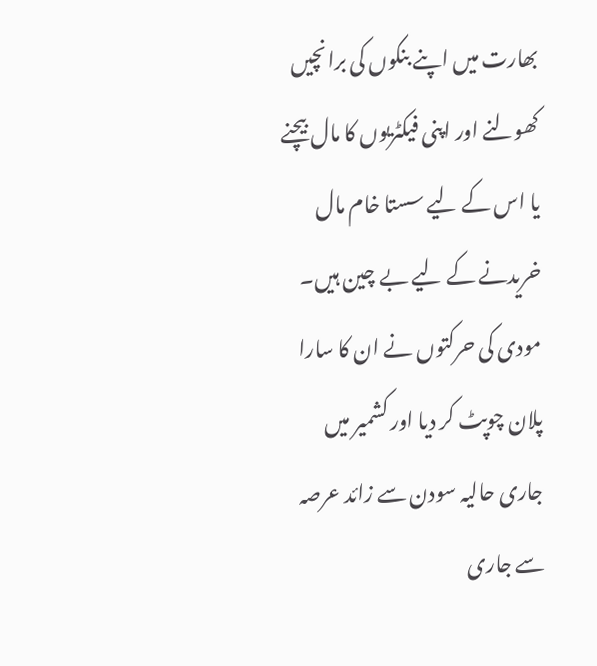بھارت میں اپنے بنکوں کی برانچیں کھولنے اور اپنی فیکٹریوں کا مال بیچنے یا اس کے لیے سستا خام مال خریدنے کے لیے بے چین ہیں۔ مودی کی حرکتوں نے ان کا سارا پلان چوپٹ کر دیا اور کشمیر میں جاری حالیہ سودن سے زائد عرصہ سے جاری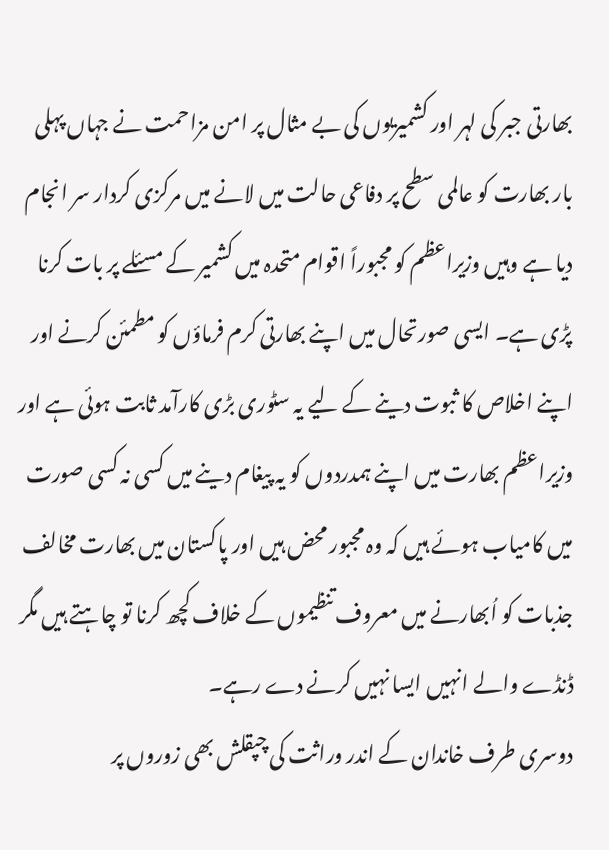بھارتی جبر کی لہر اور کشمیریوں کی بے مثال پر امن مزاحمت نے جہاں پہلی بار بھارت کو عالمی سطح پر دفاعی حالت میں لانے میں مرکزی کردار سر انجام دیا ہے وہیں وزیراعظم کو مجبوراً اقوام متحدہ میں کشمیر کے مسئلے پر بات کرنا پڑی ہے۔ ایسی صورتحال میں اپنے بھارتی کرم فرماؤں کو مطمئن کرنے اور اپنے اخلاص کا ثبوت دینے کے لیے یہ سٹوری بڑی کارآمد ثابت ہوئی ہے اور وزیراعظم بھارت میں اپنے ہمدردوں کو یہ پیغام دینے میں کسی نہ کسی صورت میں کامیاب ہوئے ہیں کہ وہ مجبور محض ہیں اور پاکستان میں بھارت مخالف جذبات کو اُبھارنے میں معروف تنظیموں کے خلاف کچھ کرنا تو چاہتے ہیں مگر ڈنڈے والے انہیں ایسا نہیں کرنے دے رہے۔
دوسری طرف خاندان کے اندر وراثت کی چپقلش بھی زوروں پر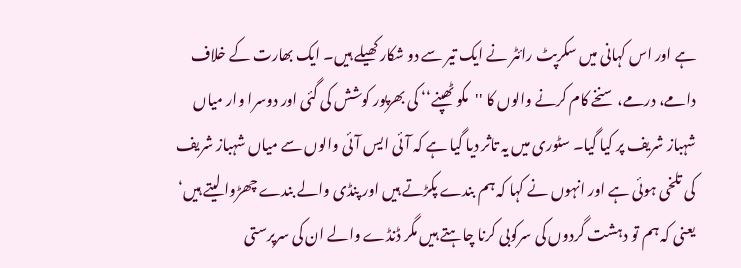ہے اور اس کہانی میں سکرپٹ رائٹر نے ایک تیر سے دو شکار کھیلے ہیں۔ ایک بھارت کے خلاف دامے، درمے، سنخے کام کرنے والوں کا ''مکو ٹھپنے‘‘ کی بھرپور کوشش کی گئی اور دوسرا وار میاں شہباز شریف پر کیا گیا۔ سٹوری میں یہ تاثر دیا گیا ہے کہ آئی ایس آئی والوں سے میاں شہباز شریف کی تلخی ہوئی ہے اور انہوں نے کہا کہ ہم بندے پکڑتے ہیں اور پنڈی والے بندے چھڑوا لیتے ہیں‘ یعنی کہ ہم تو دہشت گردوں کی سرکوبی کرنا چاہتے ہیں مگر ڈنڈے والے ان کی سرپرستی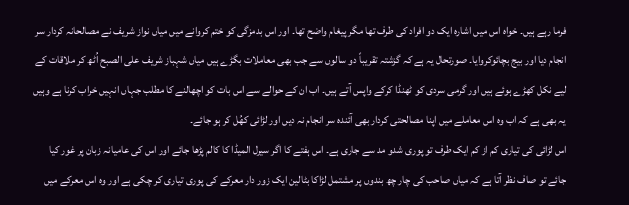فرما رہے ہیں۔ خواہ اس میں اشارہ ایک دو افراد کی طرف تھا مگر پیغام واضح تھا۔ اور اس بدمزگی کو ختم کروانے میں میاں نواز شریف نے مصالحانہ کردار سر انجام دیا اور بیج بچائوکروایا۔ صورتحال یہ ہے کہ گزشتہ تقریباً دو سالوں سے جب بھی معاملات بگڑے ہیں میاں شہباز شریف علی الصبح اُٹھ کر ملاقات کے لیے نکل کھڑے ہوئے ہیں اور گرمی سردی کو ٹھنڈا کرکے واپس آتے ہیں۔ اب ان کے حوالے سے اس بات کو اچھالنے کا مطلب جہاں انہیں خراب کرنا ہے وہیں یہ بھی ہے کہ اب وہ اس معاملے میں اپنا مصالحتی کردار بھی آئندہ سر انجام نہ دیں اور لڑائی کھُل کر ہو جائے۔
اس لڑائی کی تیاری کم از کم ایک طرف تو پوری شدو مد سے جاری ہے۔ اس ہفتے کا اگر سیرل المیڈا کا کالم پڑھا جائے اور اس کی عامیانہ زبان پر غور کیا جائے تو صاف نظر آتا ہے کہ میاں صاحب کی چار چھ بندوں پر مشتمل لڑاکا بٹالین ایک زور دار معرکے کی پوری تیاری کر چکی ہے اور وہ اس معرکے میں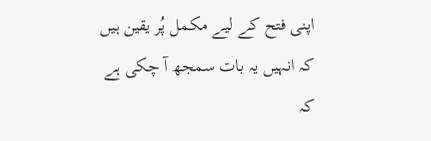اپنی فتح کے لیے مکمل پُر یقین ہیں کہ انہیں یہ بات سمجھ آ چکی ہے کہ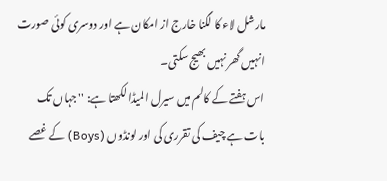مارشل لاء کا لگنا خارج از امکان ہے اور دوسری کوئی صورت انہیں گھر نہیں بھیج سکتی۔
اس ہفتے کے کالم میں سیرل المیڈا لکھتا ہے: ''جہاں تک بات ہے چیف کی تقرری کی اور لونڈوں (Boys) کے غصے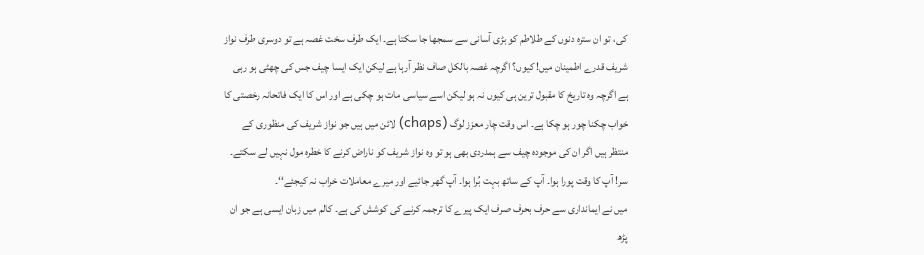کی، تو ان سترہ دنوں کے طلاطم کو بڑی آسانی سے سمجھا جا سکتا ہے۔ ایک طرف سخت غصہ ہے تو دوسری طرف نواز شریف قدرے اطمینان میں! کیوں؟ اگرچہ غصہ بالکل صاف نظر آرہا ہے لیکن ایک ایسا چیف جس کی چھٹی ہو رہی ہے اگرچہ وہ تاریخ کا مقبول ترین ہی کیوں نہ ہو لیکن اسے سیاسی مات ہو چکی ہے اور اس کا ایک فاتحانہ رخصتی کا خواب چکنا چور ہو چکا ہے۔ اس وقت چار معزز لوگ (chaps) لائن میں ہیں جو نواز شریف کی منظوری کے منتظر ہیں اگر ان کی موجودہ چیف سے ہمدردی بھی ہو تو وہ نواز شریف کو ناراض کرنے کا خطرہ مول نہیں لے سکتے۔
سر! آپ کا وقت پورا ہوا۔ آپ کے ساتھ بہت بُرا ہوا۔ آپ گھر جائیے اور میرے معاملات خراب نہ کیجئے‘‘۔
میں نے ایمانداری سے حرف بحرف صرف ایک پیرے کا ترجمہ کرنے کی کوشش کی ہے۔ کالم میں زبان ایسی ہے جو ان پڑھ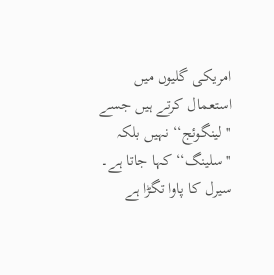امریکی گلیوں میں استعمال کرتے ہیں جسے ''لینگوئج‘‘ نہیں بلکہ ''سلینگ‘‘ کہا جاتا ہے۔ سیرل کا پاوا تگڑا ہے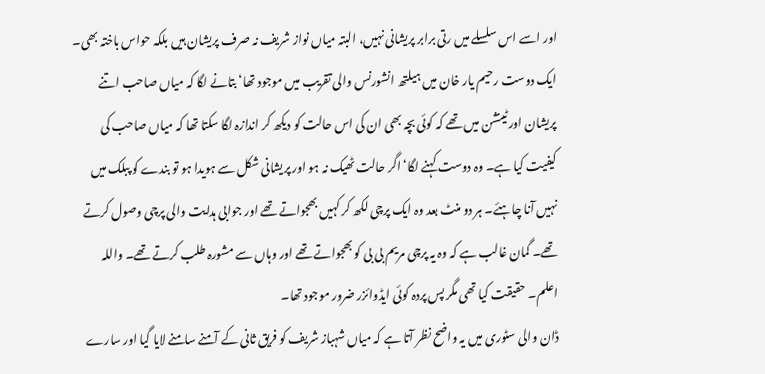اور اسے اس سلسلے میں رتی برابر پریشانی نہیں، البتہ میاں نواز شریف نہ صرف پریشان ہیں بلکہ حواس باختہ بھی۔ ایک دوست رحیم یار خان میں ہیلتھ انشورنس والی تقریب میں موجود تھا‘ بتانے لگا کہ میاں صاحب اتنے پریشان اور ٹینشن میں تھے کہ کوئی بچہ بھی ان کی اس حالت کو دیکھ کر اندازہ لگا سکتا تھا کہ میاں صاحب کی کیفیت کیا ہے۔ وہ دوست کہنے لگا‘ اگر حالت ٹھیک نہ ہو اور پریشانی شکل سے ہویدا ہو تو بندے کو پبلک میں نہیں آنا چاہئے۔ ہر دو منٹ بعد وہ ایک پرچی لکھ کر کہیں بھجواتے تھے اور جوابی ہدایت والی پرچی وصول کرتے تھے۔ گمان غالب ہے کہ وہ یہ پرچی مریم بی بی کو بھجواتے تھے اور وہاں سے مشورہ طلب کرتے تھے۔ واللہ اعلم۔ حقیقت کیا تھی مگر پس پردہ کوئی ایڈوائزر ضرور موجود تھا۔
ڈان والی سٹوری میں یہ واضح نظر آتا ہے کہ میاں شہباز شریف کو فریق ثانی کے آمنے سامنے لایا گیا اور سارے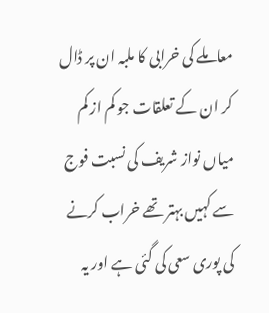معاملے کی خرابی کا ملبہ ان پر ڈال کر ان کے تعلقات جو کم از کم میاں نواز شریف کی نسبت فوج سے کہیں بہتر تھے خراب کرنے کی پوری سعی کی گئی ہے اور یہ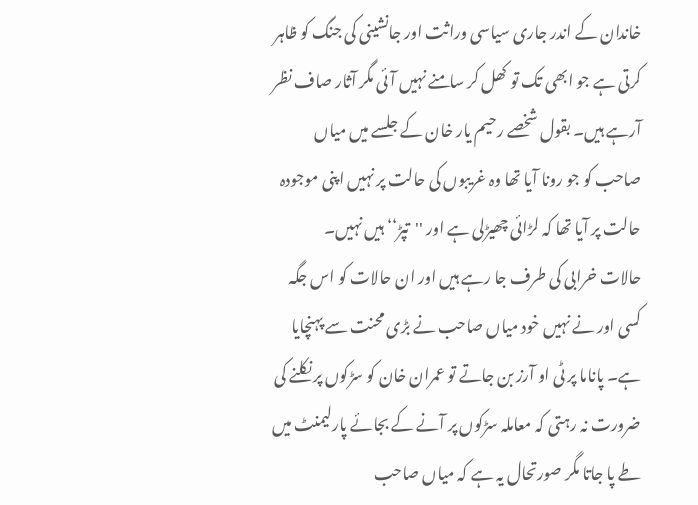خاندان کے اندر جاری سیاسی وراثت اور جانشینی کی جنگ کو ظاہر کرتی ہے جو ابھی تک تو کھل کر سامنے نہیں آئی مگر آثار صاف نظر آرہے ہیں۔ بقول شخصے رحیم یار خان کے جلسے میں میاں صاحب کو جو رونا آیا تھا وہ غریبوں کی حالت پر نہیں اپنی موجودہ حالت پر آیا تھا کہ لڑائی چھیڑلی ہے اور ''تپڑ‘‘ ہیں نہیں۔
حالات خرابی کی طرف جا رہے ہیں اور ان حالات کو اس جگہ کسی اور نے نہیں خود میاں صاحب نے بڑی محنت سے پہنچایا ہے۔ پاناما پر ٹی او آرز بن جاتے تو عمران خان کو سڑکوں پر نکلنے کی ضرورت نہ رہتی کہ معاملہ سڑکوں پر آنے کے بجائے پارلیمنٹ میں طے پا جاتا مگر صورتحال یہ ہے کہ میاں صاحب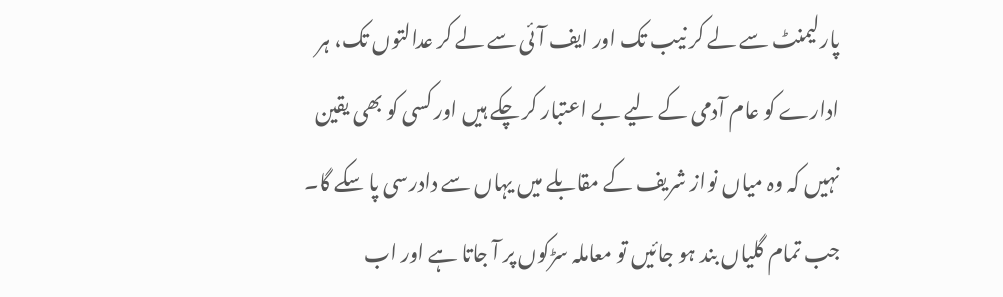پارلیمنٹ سے لے کر نیب تک اور ایف آئی سے لے کر عدالتوں تک، ہر ادارے کو عام آدمی کے لیے بے اعتبار کر چکے ہیں اور کسی کو بھی یقین نہیں کہ وہ میاں نواز شریف کے مقابلے میں یہاں سے دادرسی پا سکے گا۔ جب تمام گلیاں بند ہو جائیں تو معاملہ سڑکوں پر آ جاتا ہے اور اب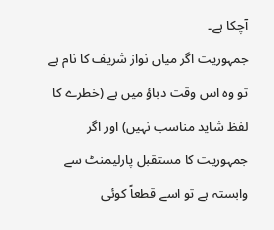آچکا ہے۔
جمہوریت اگر میاں نواز شریف کا نام ہے تو وہ اس وقت دباؤ میں ہے (خطرے کا لفظ شاید مناسب نہیں) اور اگر جمہوریت کا مستقبل پارلیمنٹ سے وابستہ ہے تو اسے قطعاً کوئی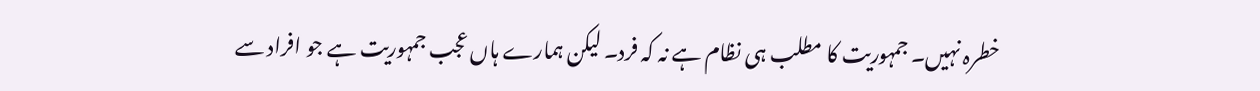خطرہ نہیں۔ جمہوریت کا مطلب ہی نظام ہے نہ کہ فرد۔ لیکن ہمارے ہاں عجب جمہوریت ہے جو افراد سے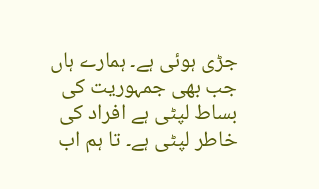جڑی ہوئی ہے۔ ہمارے ہاں جب بھی جمہوریت کی بساط لپٹی ہے افراد کی خاطر لپٹی ہے۔ تا ہم اب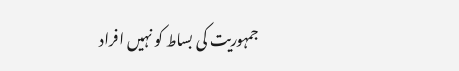جمہوریت کی بساط کو نہیں افراد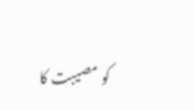کو مصیبت کا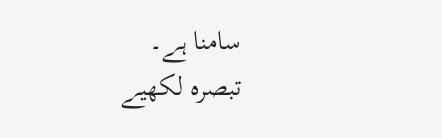سامنا ہے۔
تبصرہ لکھیے